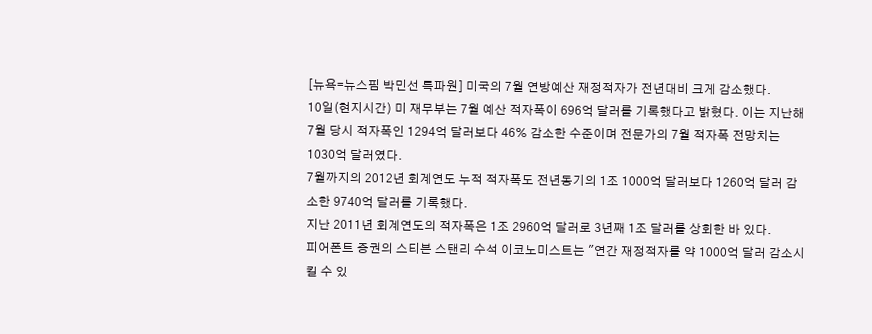[뉴욕=뉴스핌 박민선 특파원] 미국의 7월 연방예산 재정적자가 전년대비 크게 감소했다.
10일(현지시간) 미 재무부는 7월 예산 적자폭이 696억 달러를 기록했다고 밝혔다. 이는 지난해 7월 당시 적자폭인 1294억 달러보다 46% 감소한 수준이며 전문가의 7월 적자폭 전망치는 1030억 달러였다.
7월까지의 2012년 회계연도 누적 적자폭도 전년동기의 1조 1000억 달러보다 1260억 달러 감소한 9740억 달러를 기록했다.
지난 2011년 회계연도의 적자폭은 1조 2960억 달러로 3년째 1조 달러를 상회한 바 있다.
피어폰트 증권의 스티븐 스탠리 수석 이코노미스트는 "연간 재정적자를 약 1000억 달러 감소시킬 수 있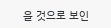을 것으로 보인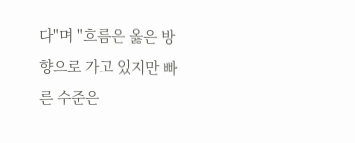다"며 "흐름은 옳은 방향으로 가고 있지만 빠른 수준은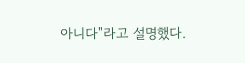아니다"라고 설명했다.